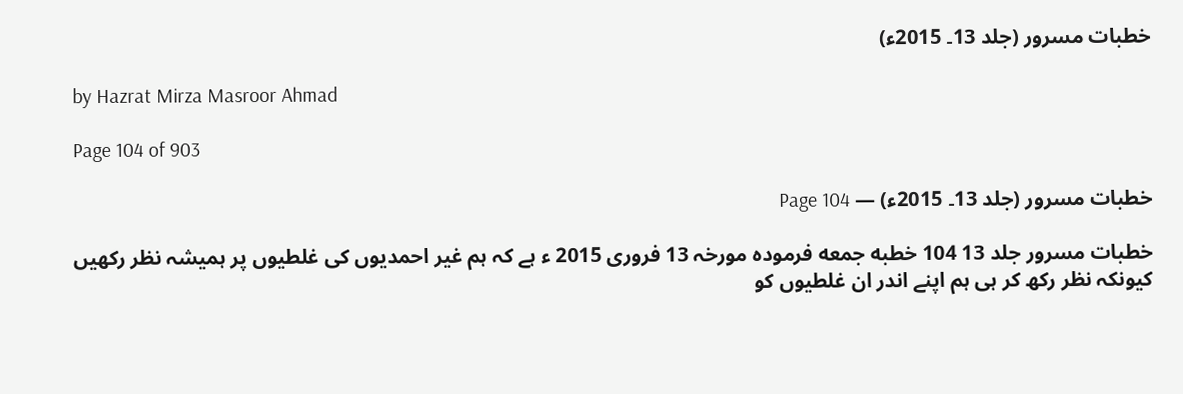خطبات مسرور (جلد 13۔ 2015ء)

by Hazrat Mirza Masroor Ahmad

Page 104 of 903

خطبات مسرور (جلد 13۔ 2015ء) — Page 104

خطبات مسرور جلد 13 104 خطبه جمعه فرمودہ مورخہ 13 فروری 2015 ء ہے کہ ہم غیر احمدیوں کی غلطیوں پر ہمیشہ نظر رکھیں کیونکہ نظر رکھ کر ہی ہم اپنے اندر ان غلطیوں کو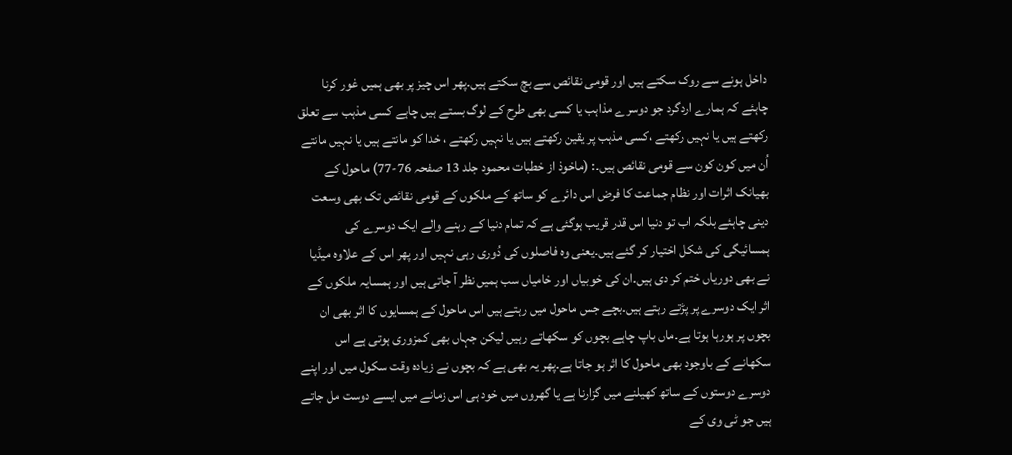داخل ہونے سے روک سکتے ہیں اور قومی نقائص سے بچ سکتے ہیں۔پھر اس چیز پر بھی ہمیں غور کرنا چاہئے کہ ہمارے اردگرد جو دوسرے مذاہب یا کسی بھی طرح کے لوگ بستے ہیں چاہے کسی مذہب سے تعلق رکھتے ہیں یا نہیں رکھتے ،کسی مذہب پر یقین رکھتے ہیں یا نہیں رکھتے ، خدا کو مانتے ہیں یا نہیں مانتے اُن میں کون کون سے قومی نقائص ہیں۔: (ماخوذ از خطبات محمود جلد 13 صفحہ 76-77) ماحول کے بھیانک اثرات اور نظام جماعت کا فرض اس دائرے کو ساتھ کے ملکوں کے قومی نقائص تک بھی وسعت دینی چاہئے بلکہ اب تو دنیا اس قدر قریب ہوگئی ہے کہ تمام دنیا کے رہنے والے ایک دوسرے کی ہمسائیگی کی شکل اختیار کر گئے ہیں۔یعنی وہ فاصلوں کی دُوری رہی نہیں اور پھر اس کے علاوہ میڈیا نے بھی دوریاں ختم کر دی ہیں۔ان کی خوبیاں اور خامیاں سب ہمیں نظر آ جاتی ہیں اور ہمسایہ ملکوں کے اثر ایک دوسرے پر پڑتے رہتے ہیں۔بچے جس ماحول میں رہتے ہیں اس ماحول کے ہمسایوں کا اثر بھی ان بچوں پر ہورہا ہوتا ہے۔ماں باپ چاہے بچوں کو سکھاتے رہیں لیکن جہاں بھی کمزوری ہوتی ہے اس سکھانے کے باوجود بھی ماحول کا اثر ہو جاتا ہے۔پھر یہ بھی ہے کہ بچوں نے زیادہ وقت سکول میں اور اپنے دوسرے دوستوں کے ساتھ کھیلنے میں گزارنا ہے یا گھروں میں خود ہی اس زمانے میں ایسے دوست مل جاتے ہیں جو ٹی وی کے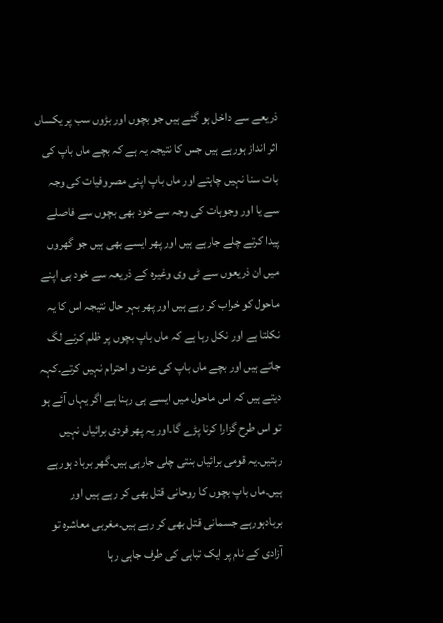ذریعے سے داخل ہو گئے ہیں جو بچوں اور بڑوں سب پر یکساں اثر انداز ہورہے ہیں جس کا نتیجہ یہ ہے کہ بچے ماں باپ کی بات سنا نہیں چاہتے اور ماں باپ اپنی مصروفیات کی وجہ سے یا اور وجوہات کی وجہ سے خود بھی بچوں سے فاصلے پیدا کرتے چلے جارہے ہیں اور پھر ایسے بھی ہیں جو گھروں میں ان ذریعوں سے ٹی وی وغیرہ کے ذریعہ سے خود ہی اپنے ماحول کو خراب کر رہے ہیں اور پھر بہر حال نتیجہ اس کا یہ نکلتا ہے اور نکل رہا ہے کہ ماں باپ بچوں پر ظلم کرنے لگ جاتے ہیں اور بچے ماں باپ کی عزت و احترام نہیں کرتے۔کہہ دیتے ہیں کہ اس ماحول میں ایسے ہی رہنا ہے اگر یہاں آئے ہو تو اس طرح گزارا کرنا پڑے گا۔اور یہ پھر فردی برائیاں نہیں رہتیں۔یہ قومی برائیاں بنتی چلی جارہی ہیں۔گھر برباد ہورہے ہیں۔ماں باپ بچوں کا روحانی قتل بھی کر رہے ہیں اور بربادہورہے جسمانی قتل بھی کر رہے ہیں۔مغربی معاشرہ تو آزادی کے نام پر ایک تباہی کی طرف جاہی رہا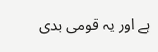ہے اور یہ قومی بدی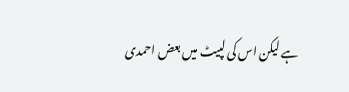ہے لیکن اس کی لپیٹ میں بعض احمدی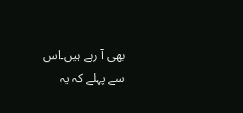بھی آ رہے ہیں۔اس سے پہلے کہ یہ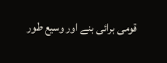قومی برائی بنے اور وسیع طور